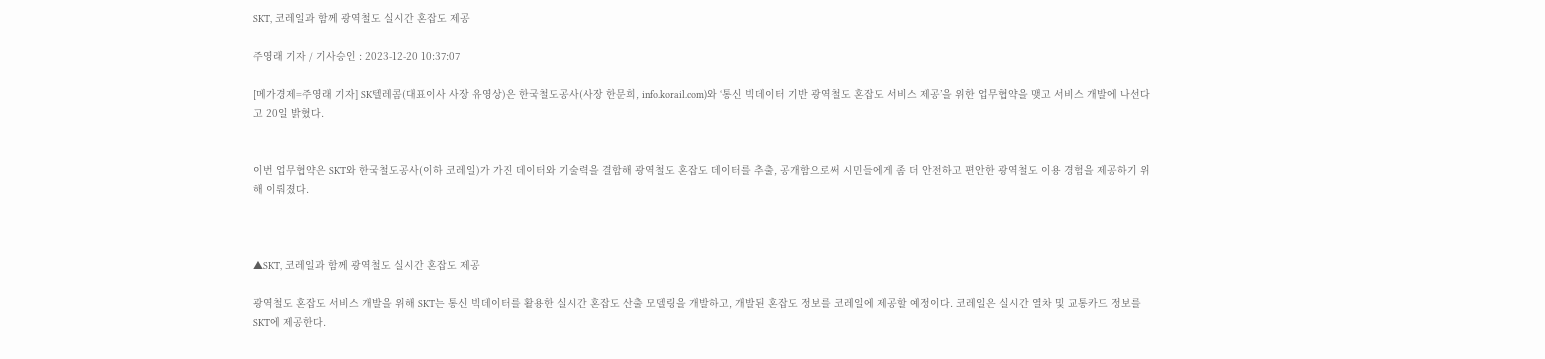SKT, 코레일과 함께 광역철도 실시간 혼잡도 제공

주영래 기자 / 기사승인 : 2023-12-20 10:37:07

[메가경제=주영래 기자] SK텔레콤(대표이사 사장 유영상)은 한국철도공사(사장 한문희, info.korail.com)와 ‘통신 빅데이터 기반 광역철도 혼잡도 서비스 제공’을 위한 업무협약을 맺고 서비스 개발에 나선다고 20일 밝혔다.


이번 업무협약은 SKT와 한국철도공사(이하 코레일)가 가진 데이터와 기술력을 결합해 광역철도 혼잡도 데이터를 추출, 공개함으로써 시민들에게 좀 더 안전하고 편안한 광역철도 이용 경험을 제공하기 위해 이뤄졌다.



▲SKT, 코레일과 함께 광역철도 실시간 혼잡도 제공

광역철도 혼잡도 서비스 개발을 위해 SKT는 통신 빅데이터를 활용한 실시간 혼잡도 산출 모델링을 개발하고, 개발된 혼잡도 정보를 코레일에 제공할 예정이다. 코레일은 실시간 열차 및 교통카드 정보를 SKT에 제공한다.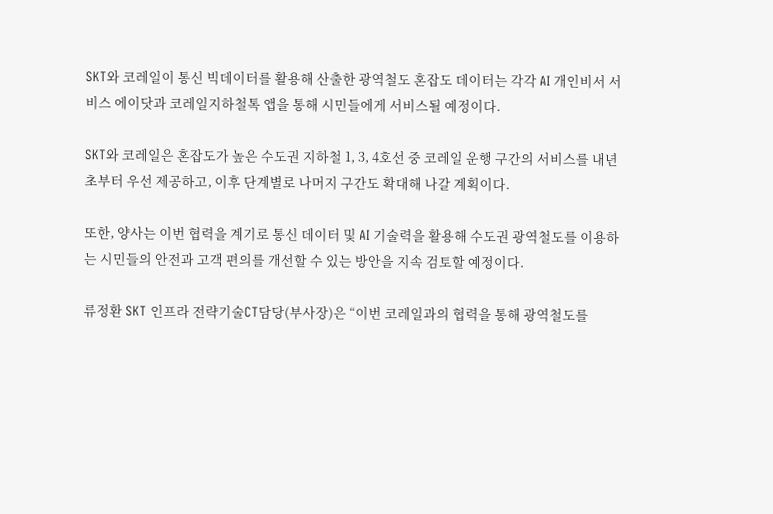SKT와 코레일이 통신 빅데이터를 활용해 산출한 광역철도 혼잡도 데이터는 각각 AI 개인비서 서비스 에이닷과 코레일지하철톡 앱을 통해 시민들에게 서비스될 예정이다.

SKT와 코레일은 혼잡도가 높은 수도권 지하철 1, 3, 4호선 중 코레일 운행 구간의 서비스를 내년 초부터 우선 제공하고, 이후 단계별로 나머지 구간도 확대해 나갈 계획이다.

또한, 양사는 이번 협력을 계기로 통신 데이터 및 AI 기술력을 활용해 수도권 광역철도를 이용하는 시민들의 안전과 고객 편의를 개선할 수 있는 방안을 지속 검토할 예정이다.

류정환 SKT 인프라 전략기술CT담당(부사장)은 “이번 코레일과의 협력을 통해 광역철도를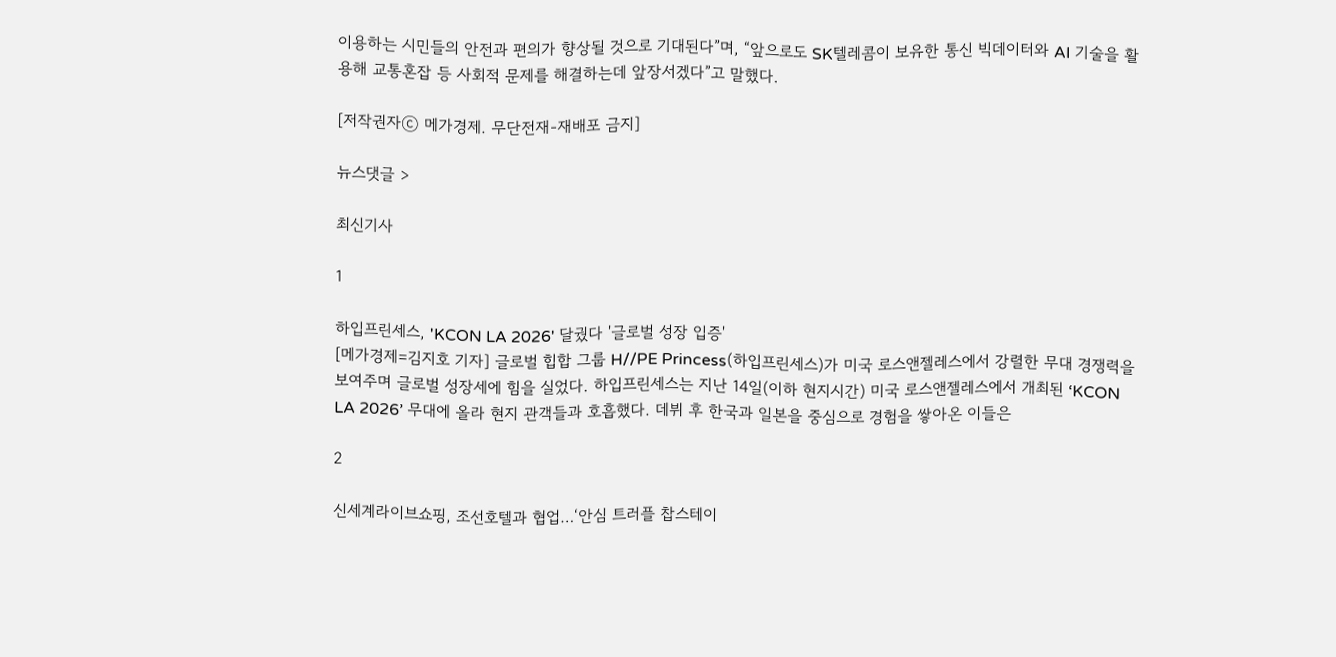이용하는 시민들의 안전과 편의가 향상될 것으로 기대된다”며, “앞으로도 SK텔레콤이 보유한 통신 빅데이터와 AI 기술을 활용해 교통혼잡 등 사회적 문제를 해결하는데 앞장서겠다”고 말했다.

[저작권자ⓒ 메가경제. 무단전재-재배포 금지]

뉴스댓글 >

최신기사

1

하입프린세스, 'KCON LA 2026' 달궜다 '글로벌 성장 입증'
[메가경제=김지호 기자] 글로벌 힙합 그룹 H//PE Princess(하입프린세스)가 미국 로스앤젤레스에서 강렬한 무대 경쟁력을 보여주며 글로벌 성장세에 힘을 실었다. 하입프린세스는 지난 14일(이하 현지시간) 미국 로스앤젤레스에서 개최된 ‘KCON LA 2026’ 무대에 올라 현지 관객들과 호흡했다. 데뷔 후 한국과 일본을 중심으로 경험을 쌓아온 이들은

2

신세계라이브쇼핑, 조선호텔과 협업…‘안심 트러플 찹스테이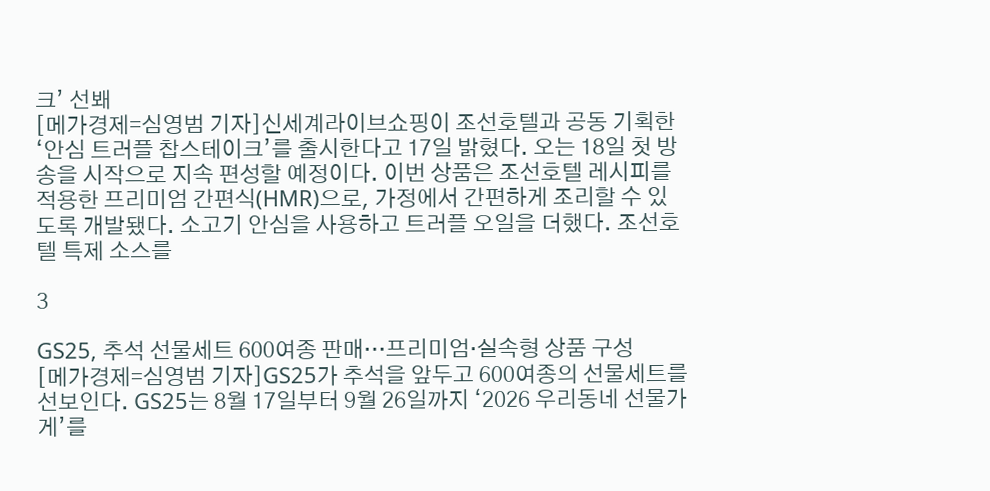크’ 선봬
[메가경제=심영범 기자]신세계라이브쇼핑이 조선호텔과 공동 기획한 ‘안심 트러플 찹스테이크’를 출시한다고 17일 밝혔다. 오는 18일 첫 방송을 시작으로 지속 편성할 예정이다. 이번 상품은 조선호텔 레시피를 적용한 프리미엄 간편식(HMR)으로, 가정에서 간편하게 조리할 수 있도록 개발됐다. 소고기 안심을 사용하고 트러플 오일을 더했다. 조선호텔 특제 소스를

3

GS25, 추석 선물세트 600여종 판매…프리미엄·실속형 상품 구성
[메가경제=심영범 기자]GS25가 추석을 앞두고 600여종의 선물세트를 선보인다. GS25는 8월 17일부터 9월 26일까지 ‘2026 우리동네 선물가게’를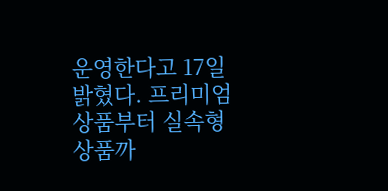운영한다고 17일 밝혔다. 프리미엄 상품부터 실속형 상품까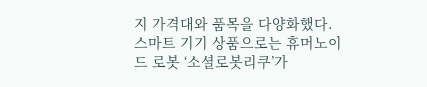지 가격대와 품목을 다양화했다. 스마트 기기 상품으로는 휴머노이드 로봇 ‘소셜로봇리쿠’가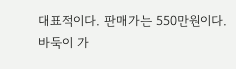대표적이다. 판매가는 550만원이다. 바둑이 가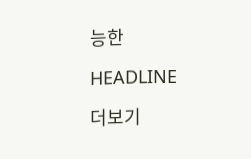능한

HEADLINE

더보기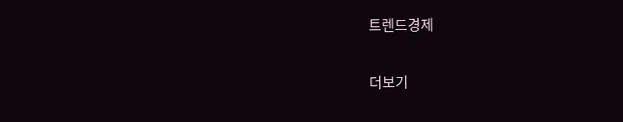트렌드경제

더보기